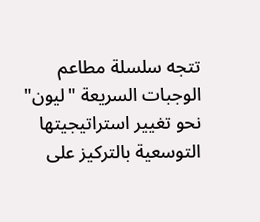تتجه سلسلة مطاعم الوجبات السريعة "ليون" نحو تغيير استراتيجيتها التوسعية بالتركيز على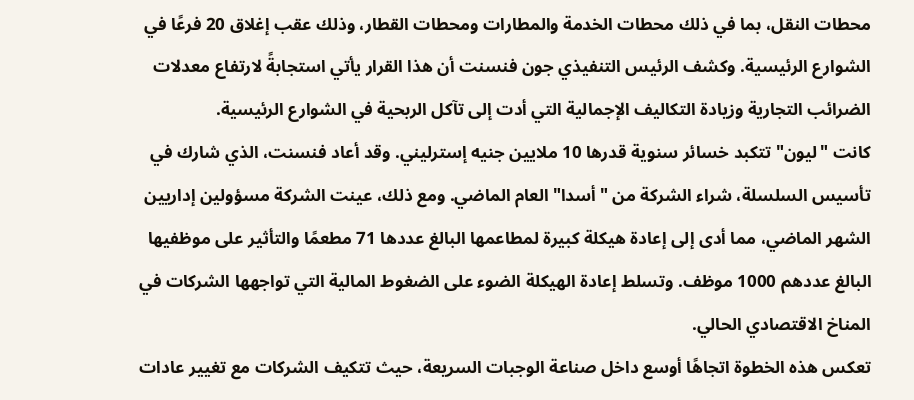محطات النقل، بما في ذلك محطات الخدمة والمطارات ومحطات القطار، وذلك عقب إغلاق 20 فرعًا في الشوارع الرئيسية. وكشف الرئيس التنفيذي جون فنسنت أن هذا القرار يأتي استجابةً لارتفاع معدلات الضرائب التجارية وزيادة التكاليف الإجمالية التي أدت إلى تآكل الربحية في الشوارع الرئيسية.
كانت "ليون" تتكبد خسائر سنوية قدرها 10 ملايين جنيه إسترليني. وقد أعاد فنسنت، الذي شارك في تأسيس السلسلة، شراء الشركة من "أسدا" العام الماضي. ومع ذلك، عينت الشركة مسؤولين إداريين الشهر الماضي، مما أدى إلى إعادة هيكلة كبيرة لمطاعمها البالغ عددها 71 مطعمًا والتأثير على موظفيها البالغ عددهم 1000 موظف. وتسلط إعادة الهيكلة الضوء على الضغوط المالية التي تواجهها الشركات في المناخ الاقتصادي الحالي.
تعكس هذه الخطوة اتجاهًا أوسع داخل صناعة الوجبات السريعة، حيث تتكيف الشركات مع تغيير عادات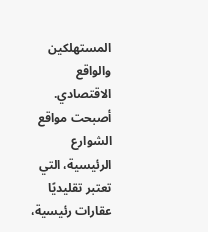المستهلكين والواقع الاقتصادي. أصبحت مواقع الشوارع الرئيسية، التي تعتبر تقليديًا عقارات رئيسية،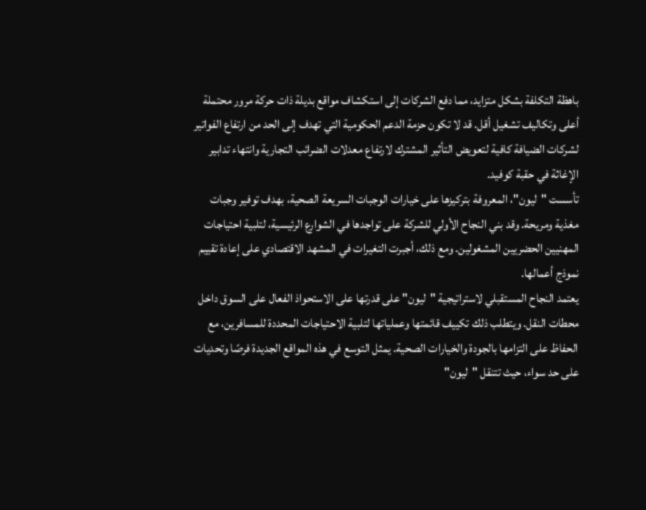باهظة التكلفة بشكل متزايد، مما دفع الشركات إلى استكشاف مواقع بديلة ذات حركة مرور محتملة أعلى وتكاليف تشغيل أقل. قد لا تكون حزمة الدعم الحكومية التي تهدف إلى الحد من ارتفاع الفواتير لشركات الضيافة كافية لتعويض التأثير المشترك لارتفاع معدلات الضرائب التجارية وانتهاء تدابير الإغاثة في حقبة كوفيد.
تأسست "ليون"، المعروفة بتركيزها على خيارات الوجبات السريعة الصحية، بهدف توفير وجبات مغذية ومريحة. وقد بني النجاح الأولي للشركة على تواجدها في الشوارع الرئيسية، لتلبية احتياجات المهنيين الحضريين المشغولين. ومع ذلك، أجبرت التغيرات في المشهد الاقتصادي على إعادة تقييم نموذج أعمالها.
يعتمد النجاح المستقبلي لاستراتيجية "ليون" على قدرتها على الاستحواذ الفعال على السوق داخل محطات النقل. ويتطلب ذلك تكييف قائمتها وعملياتها لتلبية الاحتياجات المحددة للمسافرين، مع الحفاظ على التزامها بالجودة والخيارات الصحية. يمثل التوسع في هذه المواقع الجديدة فرصًا وتحديات على حد سواء، حيث تتنقل "ليون"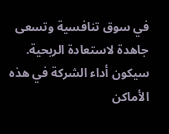في سوق تنافسية وتسعى جاهدة لاستعادة الربحية. سيكون أداء الشركة في هذه الأماكن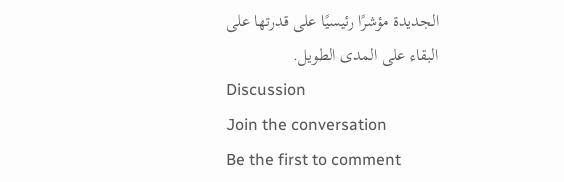الجديدة مؤشرًا رئيسيًا على قدرتها على البقاء على المدى الطويل.
Discussion
Join the conversation
Be the first to comment